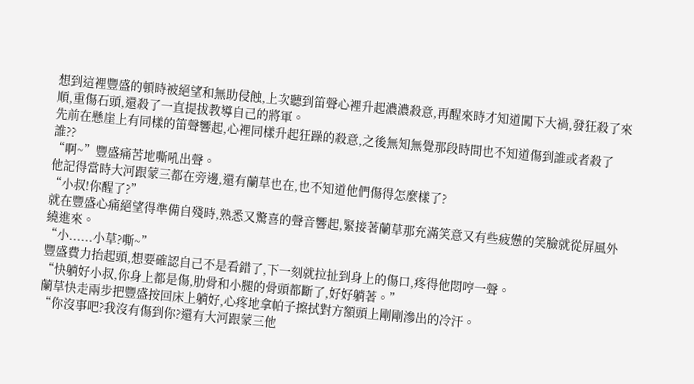想到這裡豐盛的頓時被絕望和無助侵蝕,上次聽到笛聲心裡升起濃濃殺意,再醒來時才知道闖下大禍,發狂殺了來順,重傷石頭,還殺了一直提拔教導自己的將軍。
先前在懸崖上有同樣的笛聲響起,心裡同樣升起狂躁的殺意,之後無知無覺那段時間也不知道傷到誰或者殺了誰??
“啊~”豐盛痛苦地嘶吼出聲。
他記得當時大河跟蒙三都在旁邊,還有蘭草也在,也不知道他們傷得怎麼樣了?
“小叔!你醒了?”
就在豐盛心痛絕望得準備自殘時,熟悉又驚喜的聲音響起,緊接著蘭草那充滿笑意又有些疲憊的笑臉就從屏風外繞進來。
“小......小草?嘶~”
豐盛費力抬起頭,想要確認自己不是看錯了,下一刻就拉扯到身上的傷口,疼得他悶哼一聲。
“快躺好小叔,你身上都是傷,肋骨和小腿的骨頭都斷了,好好躺著。”
蘭草快走兩步把豐盛按回床上躺好,心疼地拿帕子擦拭對方額頭上剛剛滲出的冷汗。
“你沒事吧?我沒有傷到你?還有大河跟蒙三他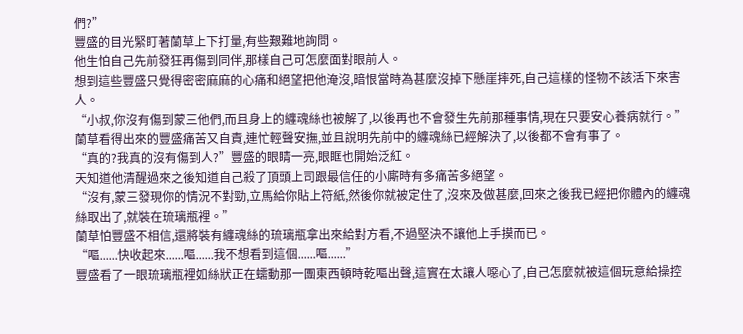們?”
豐盛的目光緊盯著蘭草上下打量,有些艱難地詢問。
他生怕自己先前發狂再傷到同伴,那樣自己可怎麼面對眼前人。
想到這些豐盛只覺得密密麻麻的心痛和絕望把他淹沒,暗恨當時為甚麼沒掉下懸崖摔死,自己這樣的怪物不該活下來害人。
“小叔,你沒有傷到蒙三他們,而且身上的纏魂絲也被解了,以後再也不會發生先前那種事情,現在只要安心養病就行。”
蘭草看得出來的豐盛痛苦又自責,連忙輕聲安撫,並且說明先前中的纏魂絲已經解決了,以後都不會有事了。
“真的?我真的沒有傷到人?”豐盛的眼睛一亮,眼眶也開始泛紅。
天知道他清醒過來之後知道自己殺了頂頭上司跟最信任的小廝時有多痛苦多絕望。
“沒有,蒙三發現你的情況不對勁,立馬給你貼上符紙,然後你就被定住了,沒來及做甚麼,回來之後我已經把你體內的纏魂絲取出了,就裝在琉璃瓶裡。”
蘭草怕豐盛不相信,還將裝有纏魂絲的琉璃瓶拿出來給對方看,不過堅決不讓他上手摸而已。
“嘔......快收起來......嘔......我不想看到這個......嘔......”
豐盛看了一眼琉璃瓶裡如絲狀正在蠕動那一團東西頓時乾嘔出聲,這實在太讓人噁心了,自己怎麼就被這個玩意給操控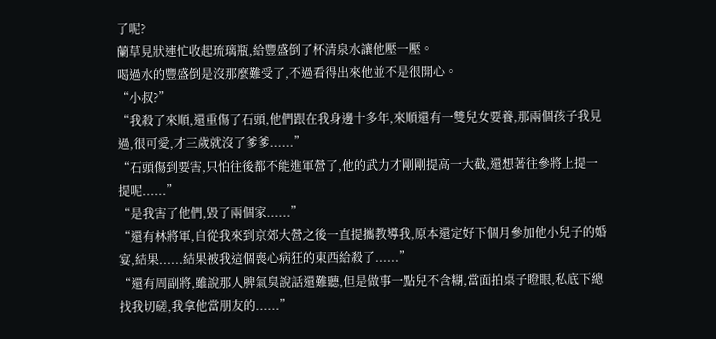了呢?
蘭草見狀連忙收起琉璃瓶,給豐盛倒了杯清泉水讓他壓一壓。
喝過水的豐盛倒是沒那麼難受了,不過看得出來他並不是很開心。
“小叔?”
“我殺了來順,還重傷了石頭,他們跟在我身邊十多年,來順還有一雙兒女要養,那兩個孩子我見過,很可愛,才三歲就沒了爹爹......”
“石頭傷到要害,只怕往後都不能進軍營了,他的武力才剛剛提高一大截,還想著往參將上提一提呢......”
“是我害了他們,毀了兩個家......”
“還有林將軍,自從我來到京郊大營之後一直提攜教導我,原本還定好下個月參加他小兒子的婚宴,結果......結果被我這個喪心病狂的東西給殺了......”
“還有周副將,雖說那人脾氣臭說話還難聽,但是做事一點兒不含糊,當面拍桌子瞪眼,私底下總找我切磋,我拿他當朋友的......”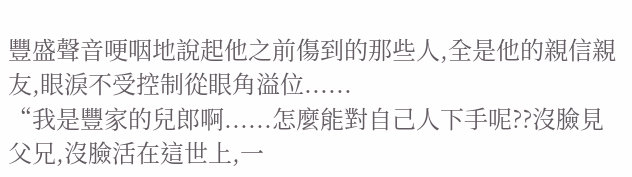豐盛聲音哽咽地說起他之前傷到的那些人,全是他的親信親友,眼淚不受控制從眼角溢位......
“我是豐家的兒郎啊......怎麼能對自己人下手呢??沒臉見父兄,沒臉活在這世上,一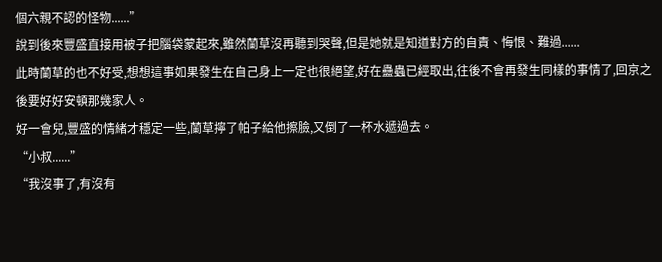個六親不認的怪物......”
說到後來豐盛直接用被子把腦袋蒙起來,雖然蘭草沒再聽到哭聲,但是她就是知道對方的自責、悔恨、難過......
此時蘭草的也不好受,想想這事如果發生在自己身上一定也很絕望,好在蠱蟲已經取出,往後不會再發生同樣的事情了,回京之後要好好安頓那幾家人。
好一會兒,豐盛的情緒才穩定一些,蘭草擰了帕子給他擦臉,又倒了一杯水遞過去。
“小叔......”
“我沒事了,有沒有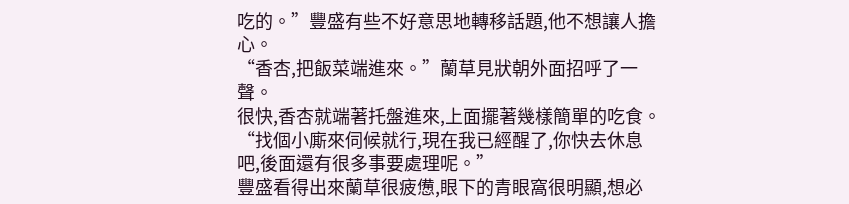吃的。”豐盛有些不好意思地轉移話題,他不想讓人擔心。
“香杏,把飯菜端進來。”蘭草見狀朝外面招呼了一聲。
很快,香杏就端著托盤進來,上面擺著幾樣簡單的吃食。
“找個小廝來伺候就行,現在我已經醒了,你快去休息吧,後面還有很多事要處理呢。”
豐盛看得出來蘭草很疲憊,眼下的青眼窩很明顯,想必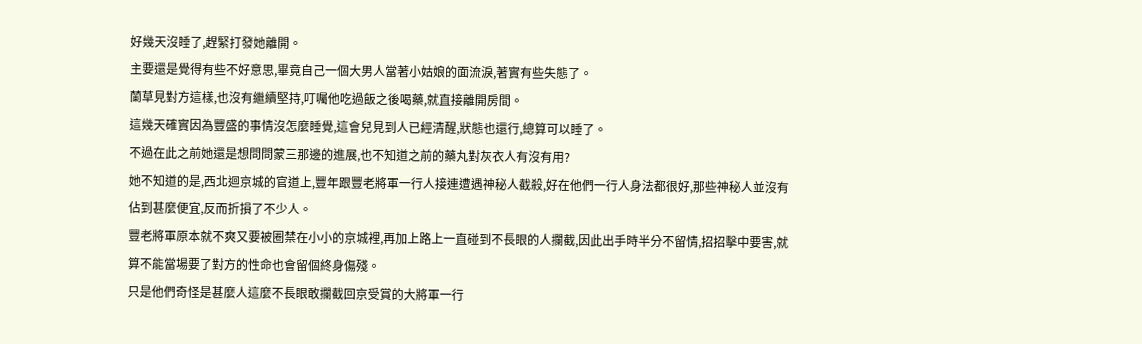好幾天沒睡了,趕緊打發她離開。
主要還是覺得有些不好意思,畢竟自己一個大男人當著小姑娘的面流淚,著實有些失態了。
蘭草見對方這樣,也沒有繼續堅持,叮囑他吃過飯之後喝藥,就直接離開房間。
這幾天確實因為豐盛的事情沒怎麼睡覺,這會兒見到人已經清醒,狀態也還行,總算可以睡了。
不過在此之前她還是想問問蒙三那邊的進展,也不知道之前的藥丸對灰衣人有沒有用?
她不知道的是,西北迴京城的官道上,豐年跟豐老將軍一行人接連遭遇神秘人截殺,好在他們一行人身法都很好,那些神秘人並沒有佔到甚麼便宜,反而折損了不少人。
豐老將軍原本就不爽又要被圈禁在小小的京城裡,再加上路上一直碰到不長眼的人攔截,因此出手時半分不留情,招招擊中要害,就算不能當場要了對方的性命也會留個終身傷殘。
只是他們奇怪是甚麼人這麼不長眼敢攔截回京受賞的大將軍一行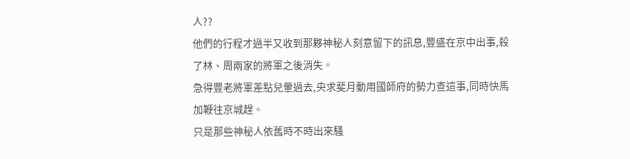人??
他們的行程才過半又收到那夥神秘人刻意留下的訊息,豐盛在京中出事,殺了林、周兩家的將軍之後消失。
急得豐老將軍差點兒暈過去,央求斐月動用國師府的勢力查這事,同時快馬加鞭往京城趕。
只是那些神秘人依舊時不時出來騷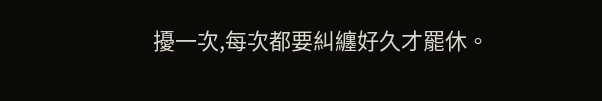擾一次,每次都要糾纏好久才罷休。